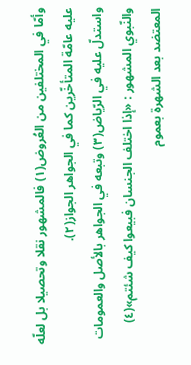وأمّا في المختلفين من العُروض(١) فالمشهور نقلا وتحصيلا بل لعلّه عليه عامّة المتأخّرين كما في الجواهر الجواز(٢).
واستدلّ عليه في الرّياض(٣) وتبعه في الجواهر بالأصل والعمومات والنّبوي المشهور : «إذا اختلف الجنسان فبيعوا كيف شئتم»(٤) المعتضد بعد الشهرة بعموم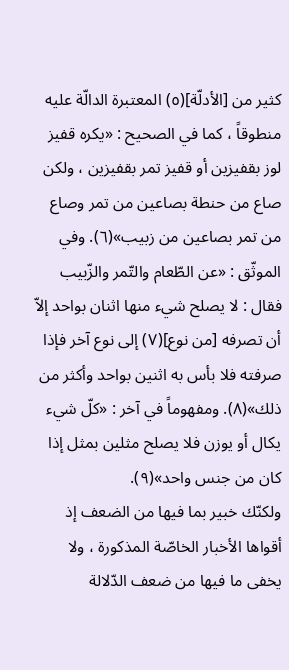كثير من [الأدلّة](٥) المعتبرة الدالّة عليه منطوقاً ، كما في الصحيح : «يكره قفيز لوز بقفيزين أو قفيز تمر بقفيزين ، ولكن صاع من حنطة بصاعين من تمر وصاع من تمر بصاعين من زبيب»(٦). وفي الموثّق : «عن الطّعام والتّمر والزّبيب فقال : لا يصلح شيء منها اثنان بواحد إلاّ أن تصرفه [من نوع](٧) إلى نوع آخر فإذا صرفته فلا بأس به اثنين بواحد وأكثر من ذلك»(٨). ومفهوماً في آخر : «كلّ شيء يكال أو يوزن فلا يصلح مثلين بمثل إذا كان من جنس واحد»(٩).
ولكنّك خبير بما فيها من الضعف إذ أقواها الأخبار الخاصّة المذكورة ، ولا يخفى ما فيها من ضعف الدّلالة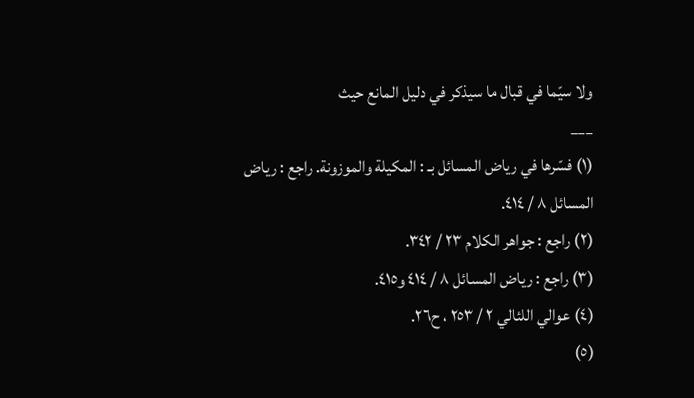ولا سيّما في قبال ما سيذكر في دليل المانع حيث
___
(١) فسّرها في رياض المسائل بـ : المكيلة والموزونة. راجع : رياض المسائل ٨ / ٤١٤.
(٢) راجع : جواهر الكلام ٢٣ / ٣٤٢.
(٣) راجع : رياض المسائل ٨ / ٤١٤ و٤١٥.
(٤) عوالي اللئالي ٢ / ٢٥٣ ، ح٢٦.
(٥)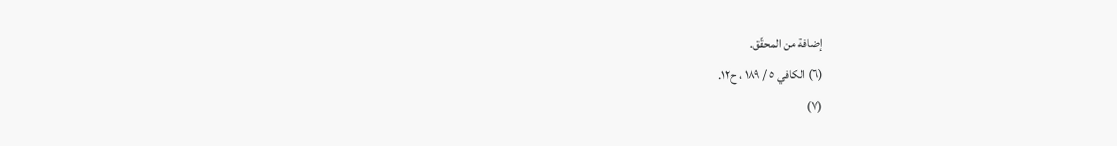إضافة من المحقّق.
(٦) الكافي ٥ / ١٨٩ ، ح١٢.
(٧)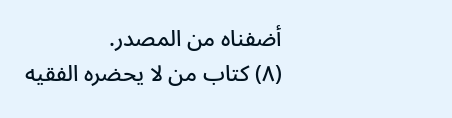أضفناه من المصدر.
(٨) كتاب من لا يحضره الفقيه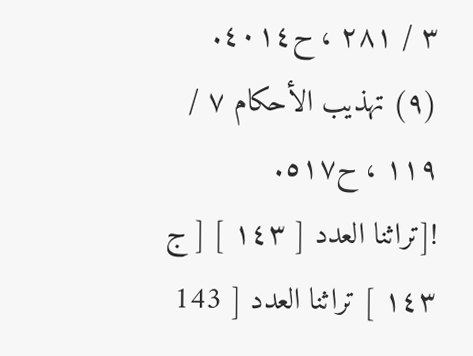٣ / ٢٨١ ، ح٤٠١٤.
(٩) تهذيب الأحكام ٧ / ١١٩ ، ح٥١٧.
![تراثنا العدد [ ١٤٣ ] [ ج ١٤٣ ] تراثنا العدد [ 143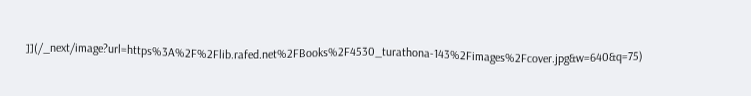]](/_next/image?url=https%3A%2F%2Flib.rafed.net%2FBooks%2F4530_turathona-143%2Fimages%2Fcover.jpg&w=640&q=75)